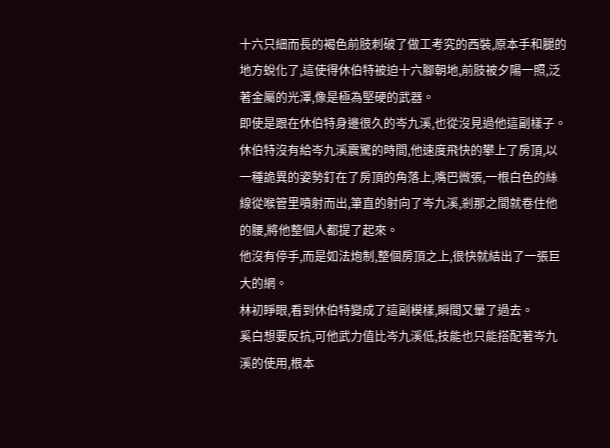十六只細而長的褐色前肢刺破了做工考究的西裝,原本手和腿的地方蛻化了,這使得休伯特被迫十六腳朝地,前肢被夕陽一照,泛著金屬的光澤,像是極為堅硬的武器。
即使是跟在休伯特身邊很久的岑九溪,也從沒見過他這副樣子。
休伯特沒有給岑九溪震驚的時間,他速度飛快的攀上了房頂,以一種詭異的姿勢釘在了房頂的角落上,嘴巴微張,一根白色的絲線從喉管里噴射而出,筆直的射向了岑九溪,剎那之間就卷住他的腰,將他整個人都提了起來。
他沒有停手,而是如法炮制,整個房頂之上,很快就結出了一張巨大的網。
林初睜眼,看到休伯特變成了這副模樣,瞬間又暈了過去。
奚白想要反抗,可他武力值比岑九溪低,技能也只能搭配著岑九溪的使用,根本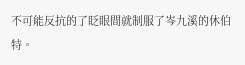不可能反抗的了眨眼間就制服了岑九溪的休伯特。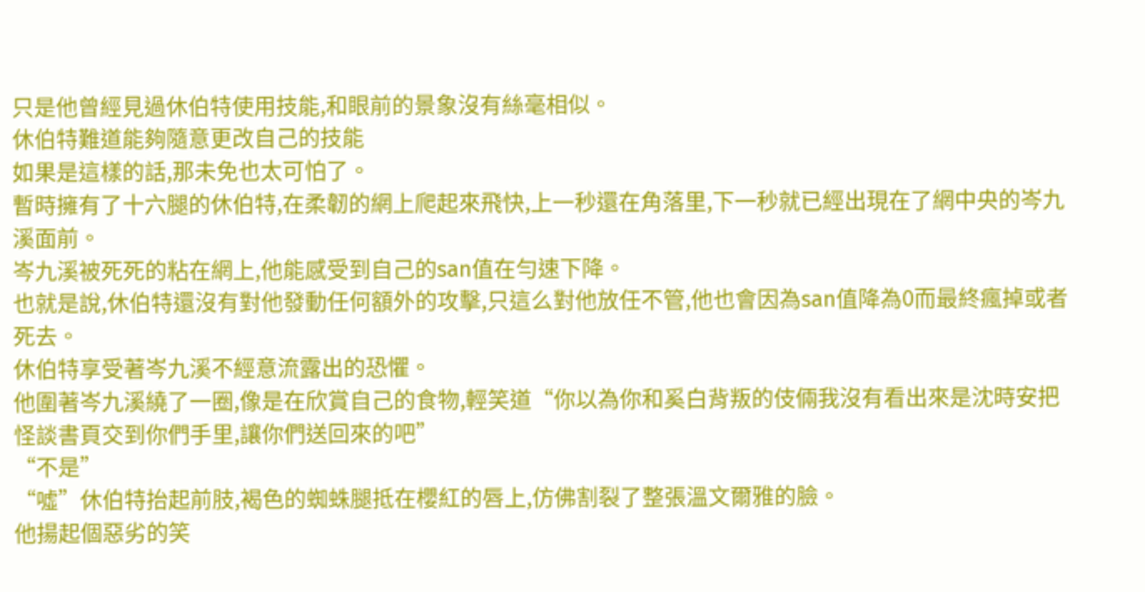只是他曾經見過休伯特使用技能,和眼前的景象沒有絲毫相似。
休伯特難道能夠隨意更改自己的技能
如果是這樣的話,那未免也太可怕了。
暫時擁有了十六腿的休伯特,在柔韌的網上爬起來飛快,上一秒還在角落里,下一秒就已經出現在了網中央的岑九溪面前。
岑九溪被死死的粘在網上,他能感受到自己的san值在勻速下降。
也就是說,休伯特還沒有對他發動任何額外的攻擊,只這么對他放任不管,他也會因為san值降為0而最終瘋掉或者死去。
休伯特享受著岑九溪不經意流露出的恐懼。
他圍著岑九溪繞了一圈,像是在欣賞自己的食物,輕笑道“你以為你和奚白背叛的伎倆我沒有看出來是沈時安把怪談書頁交到你們手里,讓你們送回來的吧”
“不是”
“噓”休伯特抬起前肢,褐色的蜘蛛腿抵在櫻紅的唇上,仿佛割裂了整張溫文爾雅的臉。
他揚起個惡劣的笑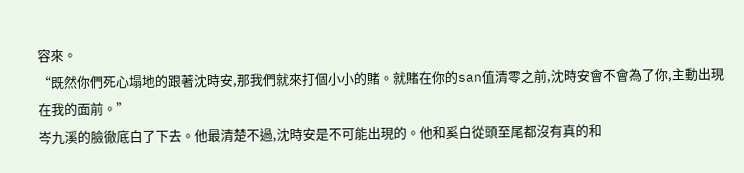容來。
“既然你們死心塌地的跟著沈時安,那我們就來打個小小的賭。就賭在你的san值清零之前,沈時安會不會為了你,主動出現在我的面前。”
岑九溪的臉徹底白了下去。他最清楚不過,沈時安是不可能出現的。他和奚白從頭至尾都沒有真的和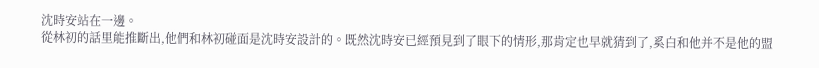沈時安站在一邊。
從林初的話里能推斷出,他們和林初碰面是沈時安設計的。既然沈時安已經預見到了眼下的情形,那肯定也早就猜到了,奚白和他并不是他的盟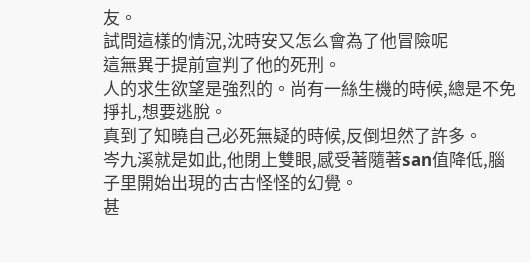友。
試問這樣的情況,沈時安又怎么會為了他冒險呢
這無異于提前宣判了他的死刑。
人的求生欲望是強烈的。尚有一絲生機的時候,總是不免掙扎,想要逃脫。
真到了知曉自己必死無疑的時候,反倒坦然了許多。
岑九溪就是如此,他閉上雙眼,感受著隨著san值降低,腦子里開始出現的古古怪怪的幻覺。
甚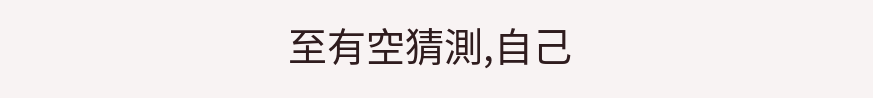至有空猜測,自己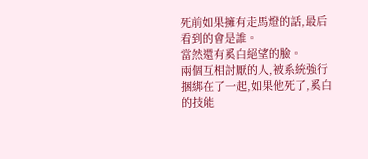死前如果擁有走馬燈的話,最后看到的會是誰。
當然還有奚白絕望的臉。
兩個互相討厭的人,被系統強行捆綁在了一起,如果他死了,奚白的技能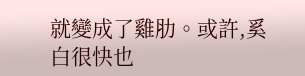就變成了雞肋。或許,奚白很快也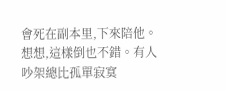會死在副本里,下來陪他。
想想,這樣倒也不錯。有人吵架總比孤單寂寞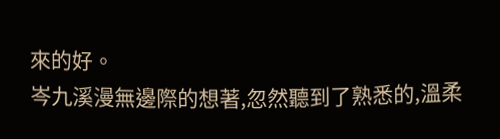來的好。
岑九溪漫無邊際的想著,忽然聽到了熟悉的,溫柔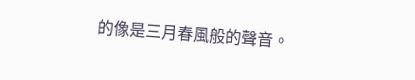的像是三月春風般的聲音。